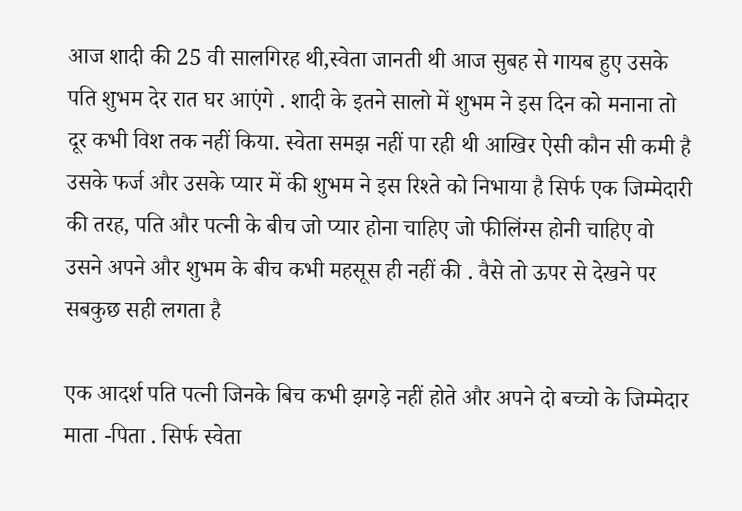आज शादी की 25 वी सालगिरह थी,स्वेता जानती थी आज सुबह से गायब हुए उसके पति शुभम देर रात घर आएंगे . शादी के इतने सालो में शुभम ने इस दिन को मनाना तो दूर कभी विश तक नहीं किया. स्वेता समझ नहीं पा रही थी आखिर ऐसी कौन सी कमी है उसके फर्ज और उसके प्यार में की शुभम ने इस रिश्ते को निभाया है सिर्फ एक जिम्मेदारी की तरह, पति और पत्नी के बीच जो प्यार होना चाहिए जो फीलिंग्स होनी चाहिए वो उसने अपने और शुभम के बीच कभी महसूस ही नहीं की . वैसे तो ऊपर से देखने पर सबकुछ सही लगता है

एक आदर्श पति पत्नी जिनके बिच कभी झगड़े नहीं होते और अपने दो बच्चो के जिम्मेदार माता -पिता . सिर्फ स्वेता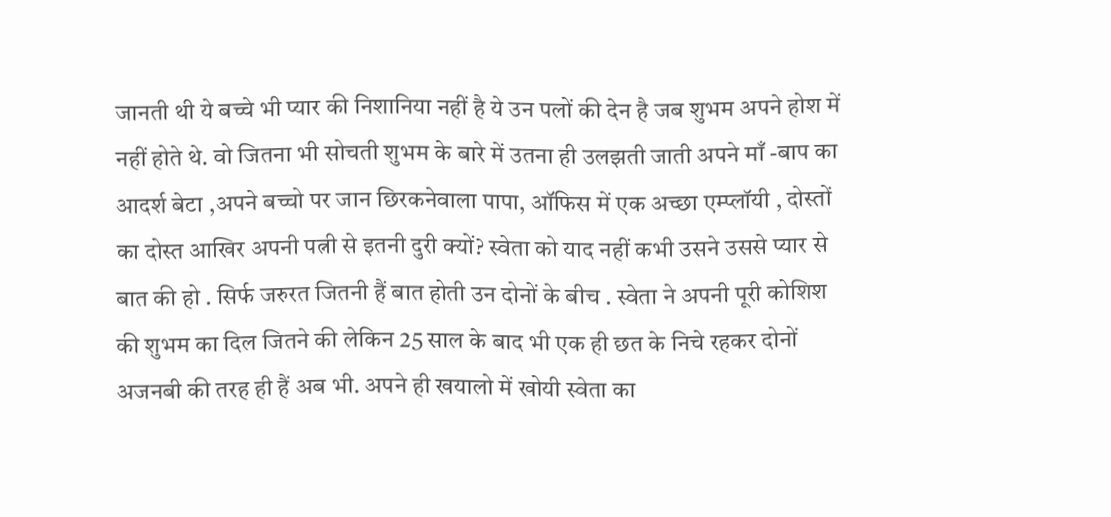जानती थी ये बच्चे भी प्यार की निशानिया नहीं है ये उन पलों की देन है जब शुभम अपने होश में नहीं होते थे. वो जितना भी सोचती शुभम के बारे में उतना ही उलझती जाती अपने माँ -बाप का आदर्श बेटा ,अपने बच्चो पर जान छिरकनेवाला पापा, ऑफिस में एक अच्छा एम्प्लॉयी , दोस्तों का दोस्त आखिर अपनी पत्नी से इतनी दुरी क्यों? स्वेता को याद नहीं कभी उसने उससे प्यार से बात की हो . सिर्फ जरुरत जितनी हैं बात होती उन दोनों के बीच . स्वेता ने अपनी पूरी कोशिश की शुभम का दिल जितने की लेकिन 25 साल के बाद भी एक ही छत के निचे रहकर दोनों अजनबी की तरह ही हैं अब भी. अपने ही खयालो में खोयी स्वेता का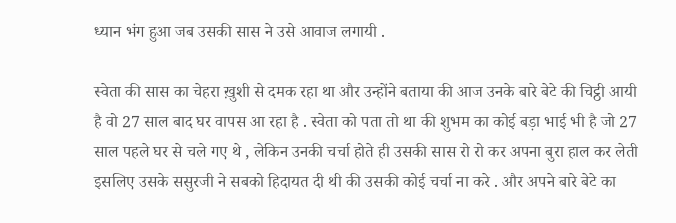ध्यान भंग हुआ जब उसकी सास ने उसे आवाज लगायी .

स्वेता की सास का चेहरा ख़ुशी से दमक रहा था और उन्होंने बताया की आज उनके बारे बेटे की चिट्ठी आयी है वो 27 साल बाद घर वापस आ रहा है . स्वेता को पता तो था की शुभम का कोई बड़ा भाई भी है जो 27 साल पहले घर से चले गए थे , लेकिन उनकी चर्चा होते ही उसकी सास रो रो कर अपना बुरा हाल कर लेती इसलिए उसके ससुरजी ने सबको हिदायत दी थी की उसकी कोई चर्चा ना करे . और अपने बारे बेटे का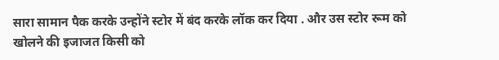सारा सामान पैक करके उन्होंने स्टोर में बंद करके लॉक कर दिया . और उस स्टोर रूम को खोलने की इजाजत किसी को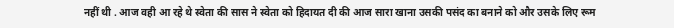नहीं थी . आज वही आ रहे थे स्वेता की सास ने स्वेता को हिदायत दी की आज सारा खाना उसकी पसंद का बनाने को और उसके लिए रूम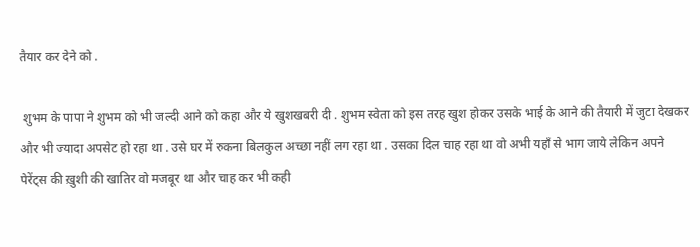तैयार कर देने को .

 शुभम के पापा ने शुभम को भी जल्दी आने को कहा और ये खुशखबरी दी . शुभम स्वेता को इस तरह खुश होकर उसके भाई के आने की तैयारी में जुटा देखकर और भी ज्यादा अपसेट हो रहा था . उसे घर में रुकना बिलकुल अच्छा नहीं लग रहा था . उसका दिल चाह रहा था वो अभी यहाँ से भाग जाये लेकिन अपने पेरेंट्स की ख़ुशी की खातिर वो मजबूर था और चाह कर भी कही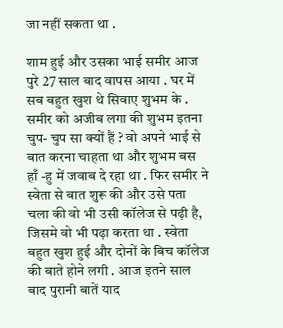जा नहीं सकता था .

शाम हुई और उसका भाई समीर आज पुरे 27 साल बाद वापस आया . घर में सब बहुत खुश थे सिवाए शुभम के . समीर को अजीब लगा की शुभम इतना चुप- चुप सा क्यों हैं ? वो अपने भाई से बात करना चाहता था और शुभम बस हाँ -हु में जवाब दे रहा था . फिर समीर ने स्वेता से बात शुरू की और उसे पता चला की वो भी उसी कॉलेज से पढ़ी है, जिसमे वो भी पढ़ा करता था . स्वेता बहुत खुश हुई और दोनों के बिच कॉलेज की बाते होने लगी . आज इतने साल बाद पुरानी बातें याद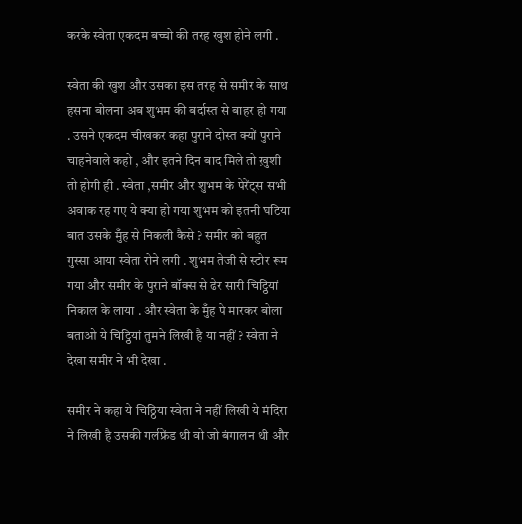करके स्वेता एकदम बच्चो की तरह खुश होने लगी .

स्वेता की खुश और उसका इस तरह से समीर के साथ हसना बोलना अब शुभम की बर्दास्त से बाहर हो गया . उसने एकदम चीखकर कहा पुराने दोस्त क्यों पुराने चाहनेवाले कहो , और इतने दिन बाद मिले तो ख़ुशी तो होगी ही . स्वेता ,समीर और शुभम के पेरेंट्स सभी अवाक रह गए ये क्या हो गया शुभम को इतनी घटिया बात उसके मुँह से निकली कैसे ? समीर को बहुत गुस्सा आया स्वेता रोने लगी . शुभम तेजी से स्टोर रूम गया और समीर के पुराने बॉक्स से ढेर सारी चिट्ठियां निकाल के लाया . और स्वेता के मुँह पे मारकर बोला बताओ ये चिट्ठियां तुमने लिखी है या नहीं ? स्वेता ने देखा समीर ने भी देखा .

समीर ने कहा ये चिठ्ठिया स्वेता ने नहीं लिखी ये मंदिरा ने लिखी है उसकी गर्लफ्रेंड थी वो जो बंगालन थी और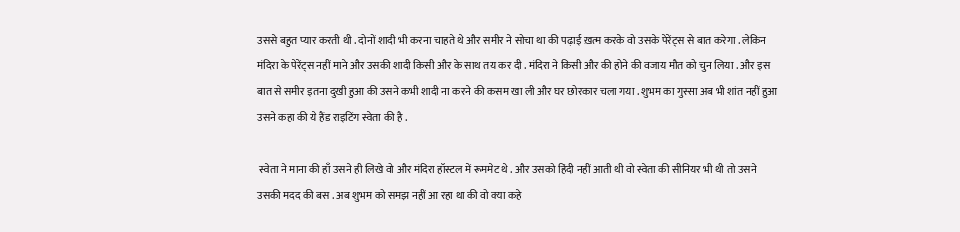उससे बहुत प्यार करती थी . दोनों शादी भी करना चाहते थे और समीर ने सोचा था की पढ़ाई ख़त्म करके वो उसके पेरेंट्स से बात करेगा . लेकिन मंदिरा के पेरेंट्स नहीं माने और उसकी शादी किसी और के साथ तय कर दी . मंदिरा ने किसी और की होने की वजाय मौत को चुन लिया . और इस बात से समीर इतना दुखी हुआ की उसने कभी शादी ना करने की कसम खा ली और घर छोरकार चला गया . शुभम का गुस्सा अब भी शांत नहीं हुआ उसने कहा की ये हैंड राइटिंग स्वेता की है .

 स्वेता ने माना की हाँ उसने ही लिखे वो और मंदिरा हॉस्टल में रूममेट थे . और उसको हिंदी नहीं आती थी वो स्वेता की सीनियर भी थी तो उसने उसकी मदद की बस . अब शुभम को समझ नहीं आ रहा था की वो क्या कहे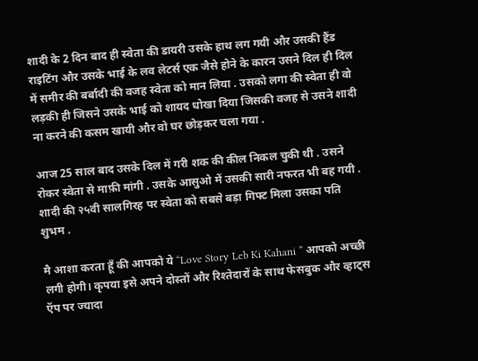शादी के 2 दिन बाद ही स्वेता की डायरी उसके हाथ लग गयी और उसकी हैंड राइटिंग और उसके भाई के लव लेटर्स एक जैसे होने के कारन उसने दिल ही दिल में समीर की बर्बादी की वजह स्वेता को मान लिया . उसको लगा की स्वेता ही वो लड़की ही जिसने उसके भाई को शायद धोखा दिया जिसकी वजह से उसने शादी ना करने की कसम खायी और वो घर छोड़कर चला गया .

आज 25 साल बाद उसके दिल में गरी शक की कील निकल चुकी थी . उसने रोकर स्वेता से माफ़ी मांगी . उसके आसुओ में उसकी सारी नफरत भी बह गयी . शादी की २५वी सालगिरह पर स्वेता को सबसे बड़ा गिफ्ट मिला उसका पति शुभम .

मै आशा करता हूँ की आपको ये “Love Story Leb Ki Kahani ” आपको अच्छी लगी होगी। कृपया इसे अपने दोस्तों और रिश्तेदारों के साथ फेसबुक और व्हाट्स ऍप पर ज्यादा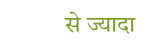से ज्यादा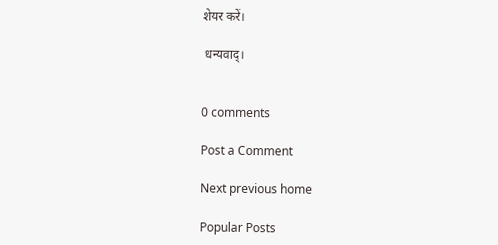शेयर करें।

 धन्यवाद्।


0 comments

Post a Comment

Next previous home

Popular Posts